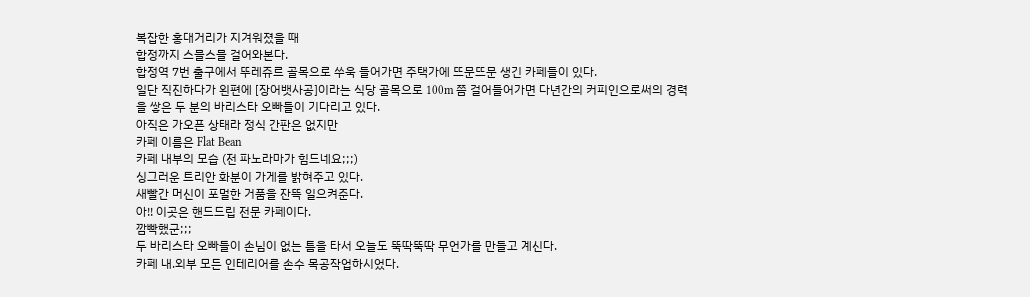복잡한 홍대거리가 지겨워졌을 때
합정까지 스믈스믈 걸어와본다.
합정역 7번 출구에서 뚜레쥬르 골목으로 쑤욱 들어가면 주택가에 뜨문뜨문 생긴 카페들이 있다.
일단 직진하다가 왼편에 [장어뱃사공]이라는 식당 골목으로 100m 쯤 걸어들어가면 다년간의 커피인으로써의 경력을 쌓은 두 분의 바리스타 오빠들이 기다리고 있다.
아직은 가오픈 상태라 정식 간판은 없지만
카페 이름은 Flat Bean
카페 내부의 모습 (전 파노라마가 힘드네요;;;)
싱그러운 트리안 화분이 가게를 밝혀주고 있다.
새빨간 머신이 포멀한 거품을 잔뜩 일으켜준다.
아!! 이곳은 핸드드립 전문 카페이다.
깜빡했군;;;
두 바리스타 오빠들이 손님이 없는 틈을 타서 오늘도 뚝딱뚝딱 무언가를 만들고 계신다.
카페 내.외부 모든 인테리어를 손수 목공작업하시었다.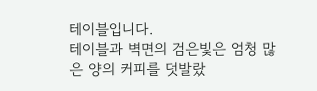테이블입니다.
테이블과 벽면의 검은빛은 엄청 많은 양의 커피를 덧발랐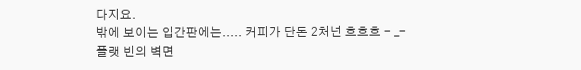다지요.
밖에 보이는 입간판에는..... 커피가 단돈 2처넌 흐흐흐 - _-
플랫 빈의 벽면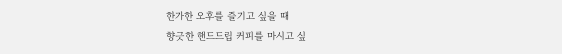한가한 오후를 즐기고 싶을 때
향긋한 핸드드립 커피를 마시고 싶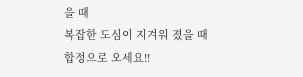을 때
복잡한 도심이 지겨워 졌을 때
합정으로 오세요!!